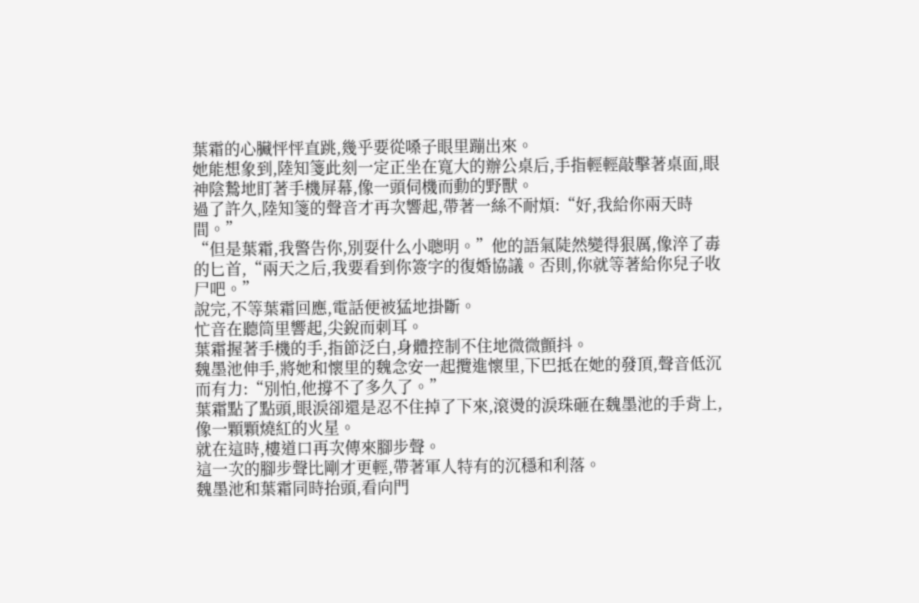葉霜的心臟怦怦直跳,幾乎要從嗓子眼里蹦出來。
她能想象到,陸知箋此刻一定正坐在寬大的辦公桌后,手指輕輕敲擊著桌面,眼神陰鷙地盯著手機屏幕,像一頭伺機而動的野獸。
過了許久,陸知箋的聲音才再次響起,帶著一絲不耐煩:“好,我給你兩天時間。”
“但是葉霜,我警告你,別耍什么小聰明。”他的語氣陡然變得狠厲,像淬了毒的匕首,“兩天之后,我要看到你簽字的復婚協議。否則,你就等著給你兒子收尸吧。”
說完,不等葉霜回應,電話便被猛地掛斷。
忙音在聽筒里響起,尖銳而刺耳。
葉霜握著手機的手,指節泛白,身體控制不住地微微顫抖。
魏墨池伸手,將她和懷里的魏念安一起攬進懷里,下巴抵在她的發頂,聲音低沉而有力:“別怕,他撐不了多久了。”
葉霜點了點頭,眼淚卻還是忍不住掉了下來,滾燙的淚珠砸在魏墨池的手背上,像一顆顆燒紅的火星。
就在這時,樓道口再次傳來腳步聲。
這一次的腳步聲比剛才更輕,帶著軍人特有的沉穩和利落。
魏墨池和葉霜同時抬頭,看向門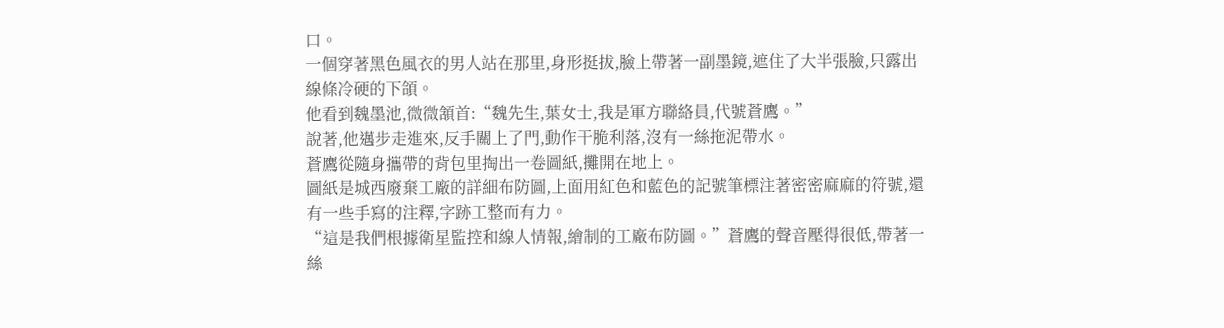口。
一個穿著黑色風衣的男人站在那里,身形挺拔,臉上帶著一副墨鏡,遮住了大半張臉,只露出線條冷硬的下頜。
他看到魏墨池,微微頷首:“魏先生,葉女士,我是軍方聯絡員,代號蒼鷹。”
說著,他邁步走進來,反手關上了門,動作干脆利落,沒有一絲拖泥帶水。
蒼鷹從隨身攜帶的背包里掏出一卷圖紙,攤開在地上。
圖紙是城西廢棄工廠的詳細布防圖,上面用紅色和藍色的記號筆標注著密密麻麻的符號,還有一些手寫的注釋,字跡工整而有力。
“這是我們根據衛星監控和線人情報,繪制的工廠布防圖。”蒼鷹的聲音壓得很低,帶著一絲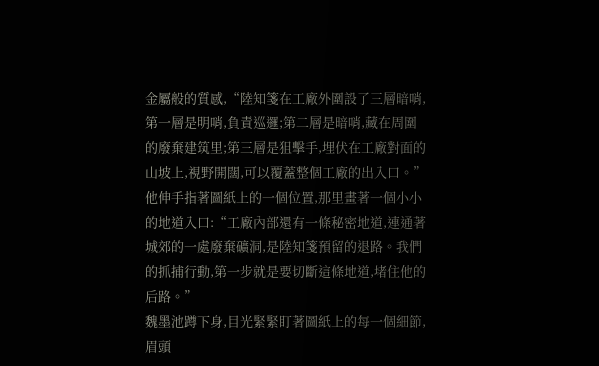金屬般的質感,“陸知箋在工廠外圍設了三層暗哨,第一層是明哨,負責巡邏;第二層是暗哨,藏在周圍的廢棄建筑里;第三層是狙擊手,埋伏在工廠對面的山坡上,視野開闊,可以覆蓋整個工廠的出入口。”
他伸手指著圖紙上的一個位置,那里畫著一個小小的地道入口:“工廠內部還有一條秘密地道,連通著城郊的一處廢棄礦洞,是陸知箋預留的退路。我們的抓捕行動,第一步就是要切斷這條地道,堵住他的后路。”
魏墨池蹲下身,目光緊緊盯著圖紙上的每一個細節,眉頭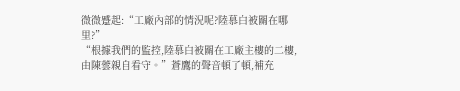微微蹙起:“工廠內部的情況呢?陸慕白被關在哪里?”
“根據我們的監控,陸慕白被關在工廠主樓的二樓,由陳蕓親自看守。”蒼鷹的聲音頓了頓,補充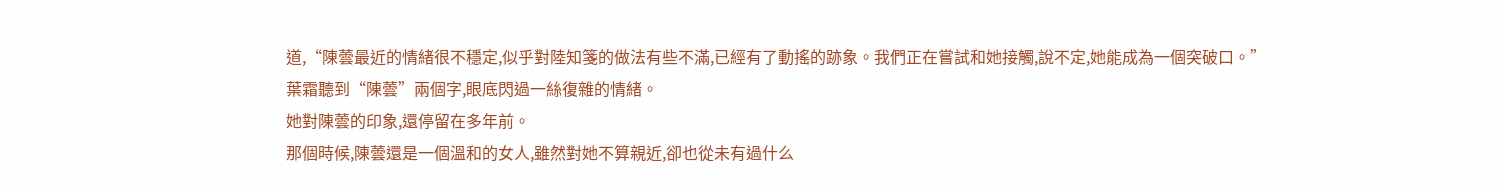道,“陳蕓最近的情緒很不穩定,似乎對陸知箋的做法有些不滿,已經有了動搖的跡象。我們正在嘗試和她接觸,說不定,她能成為一個突破口。”
葉霜聽到“陳蕓”兩個字,眼底閃過一絲復雜的情緒。
她對陳蕓的印象,還停留在多年前。
那個時候,陳蕓還是一個溫和的女人,雖然對她不算親近,卻也從未有過什么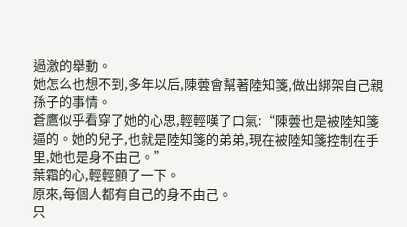過激的舉動。
她怎么也想不到,多年以后,陳蕓會幫著陸知箋,做出綁架自己親孫子的事情。
蒼鷹似乎看穿了她的心思,輕輕嘆了口氣:“陳蕓也是被陸知箋逼的。她的兒子,也就是陸知箋的弟弟,現在被陸知箋控制在手里,她也是身不由己。”
葉霜的心,輕輕顫了一下。
原來,每個人都有自己的身不由己。
只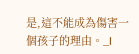是,這不能成為傷害一個孩子的理由。_l